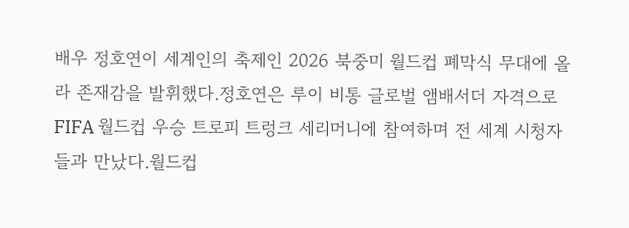배우 정호연이 세계인의 축제인 2026 북중미 월드컵 폐막식 무대에 올라 존재감을 발휘했다.정호연은 루이 비통 글로벌 앰배서더 자격으로 FIFA 월드컵 우승 트로피 트렁크 세리머니에 참여하며 전 세계 시청자들과 만났다.월드컵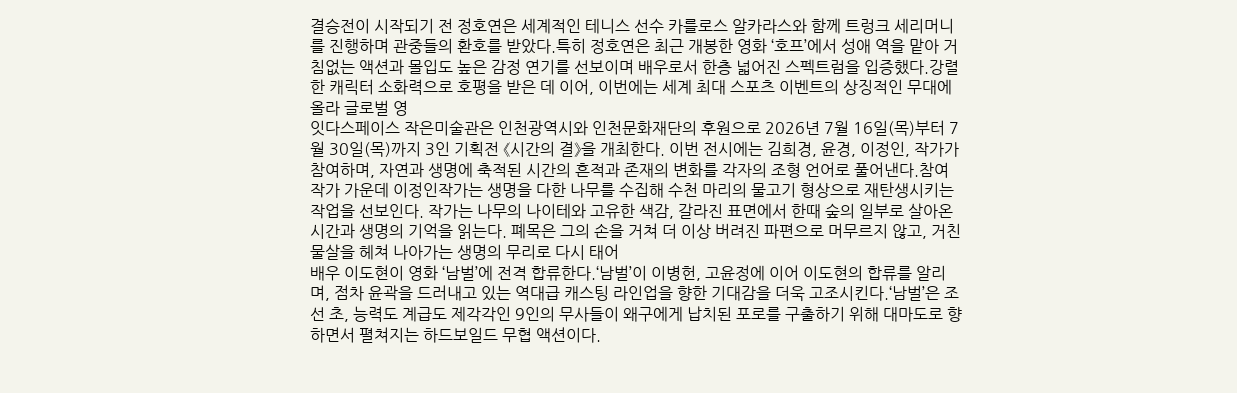결승전이 시작되기 전 정호연은 세계적인 테니스 선수 카를로스 알카라스와 함께 트렁크 세리머니를 진행하며 관중들의 환호를 받았다.특히 정호연은 최근 개봉한 영화 ‘호프’에서 성애 역을 맡아 거침없는 액션과 몰입도 높은 감정 연기를 선보이며 배우로서 한층 넓어진 스펙트럼을 입증했다.강렬한 캐릭터 소화력으로 호평을 받은 데 이어, 이번에는 세계 최대 스포츠 이벤트의 상징적인 무대에 올라 글로벌 영
잇다스페이스 작은미술관은 인천광역시와 인천문화재단의 후원으로 2026년 7월 16일(목)부터 7월 30일(목)까지 3인 기획전 《시간의 결》을 개최한다. 이번 전시에는 김희경, 윤경, 이정인, 작가가 참여하며, 자연과 생명에 축적된 시간의 흔적과 존재의 변화를 각자의 조형 언어로 풀어낸다.참여 작가 가운데 이정인작가는 생명을 다한 나무를 수집해 수천 마리의 물고기 형상으로 재탄생시키는 작업을 선보인다. 작가는 나무의 나이테와 고유한 색감, 갈라진 표면에서 한때 숲의 일부로 살아온 시간과 생명의 기억을 읽는다. 폐목은 그의 손을 거쳐 더 이상 버려진 파편으로 머무르지 않고, 거친 물살을 헤쳐 나아가는 생명의 무리로 다시 태어
배우 이도현이 영화 ‘남벌’에 전격 합류한다.‘남벌’이 이병헌, 고윤정에 이어 이도현의 합류를 알리며, 점차 윤곽을 드러내고 있는 역대급 캐스팅 라인업을 향한 기대감을 더욱 고조시킨다.‘남벌’은 조선 초, 능력도 계급도 제각각인 9인의 무사들이 왜구에게 납치된 포로를 구출하기 위해 대마도로 향하면서 펼쳐지는 하드보일드 무협 액션이다.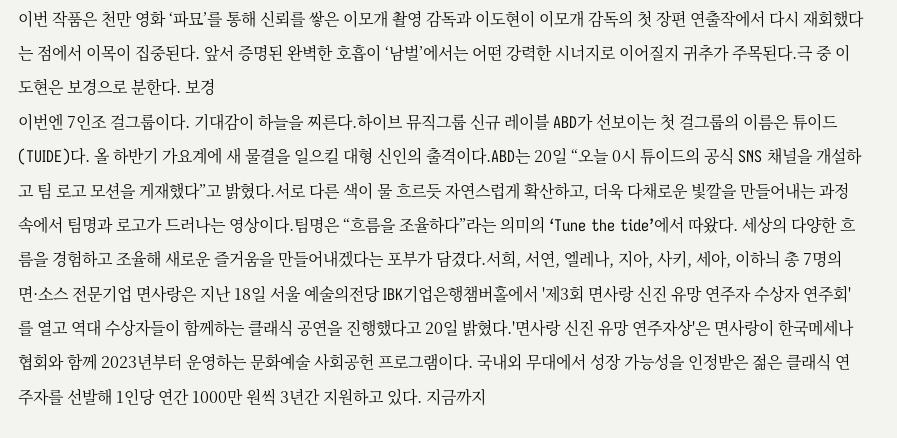이번 작품은 천만 영화 ‘파묘’를 통해 신뢰를 쌓은 이모개 촬영 감독과 이도현이 이모개 감독의 첫 장편 연출작에서 다시 재회했다는 점에서 이목이 집중된다. 앞서 증명된 완벽한 호흡이 ‘남벌’에서는 어떤 강력한 시너지로 이어질지 귀추가 주목된다.극 중 이도현은 보경으로 분한다. 보경
이번엔 7인조 걸그룹이다. 기대감이 하늘을 찌른다.하이브 뮤직그룹 신규 레이블 ABD가 선보이는 첫 걸그룹의 이름은 튜이드(TUIDE)다. 올 하반기 가요계에 새 물결을 일으킬 대형 신인의 출격이다.ABD는 20일 “오늘 0시 튜이드의 공식 SNS 채널을 개설하고 팀 로고 모션을 게재했다”고 밝혔다.서로 다른 색이 물 흐르듯 자연스럽게 확산하고, 더욱 다채로운 빛깔을 만들어내는 과정속에서 팀명과 로고가 드러나는 영상이다.팀명은 “흐름을 조율하다”라는 의미의 ‘Tune the tide’에서 따왔다. 세상의 다양한 흐름을 경험하고 조율해 새로운 즐거움을 만들어내겠다는 포부가 담겼다.서희, 서연, 엘레나, 지아, 사키, 세아, 이하늬 총 7명의
면·소스 전문기업 면사랑은 지난 18일 서울 예술의전당 IBK기업은행챔버홀에서 '제3회 면사랑 신진 유망 연주자 수상자 연주회'를 열고 역대 수상자들이 함께하는 클래식 공연을 진행했다고 20일 밝혔다.'면사랑 신진 유망 연주자상'은 면사랑이 한국메세나협회와 함께 2023년부터 운영하는 문화예술 사회공헌 프로그램이다. 국내외 무대에서 성장 가능성을 인정받은 젊은 클래식 연주자를 선발해 1인당 연간 1000만 원씩 3년간 지원하고 있다. 지금까지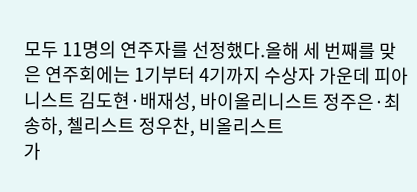모두 11명의 연주자를 선정했다.올해 세 번째를 맞은 연주회에는 1기부터 4기까지 수상자 가운데 피아니스트 김도현·배재성, 바이올리니스트 정주은·최송하, 첼리스트 정우찬, 비올리스트
가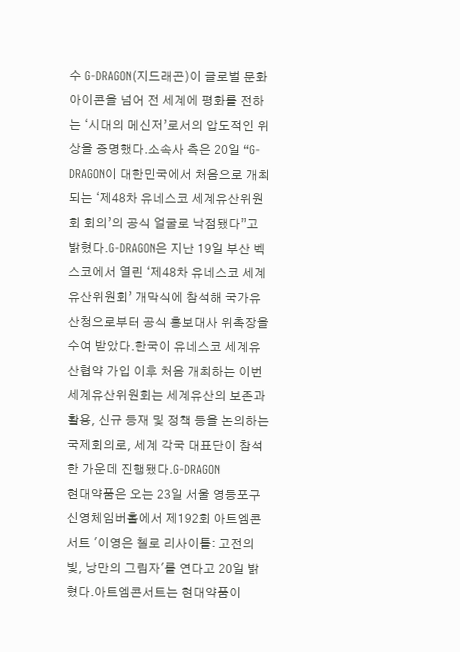수 G-DRAGON(지드래곤)이 글로벌 문화 아이콘을 넘어 전 세계에 평화를 전하는 ‘시대의 메신저’로서의 압도적인 위상을 증명했다.소속사 측은 20일 “G-DRAGON이 대한민국에서 처음으로 개최되는 ‘제48차 유네스코 세계유산위원회 회의’의 공식 얼굴로 낙점됐다”고 밝혔다.G-DRAGON은 지난 19일 부산 벡스코에서 열린 ‘제48차 유네스코 세계유산위원회’ 개막식에 참석해 국가유산청으로부터 공식 홍보대사 위촉장을 수여 받았다.한국이 유네스코 세계유산협약 가입 이후 처음 개최하는 이번 세계유산위원회는 세계유산의 보존과 활용, 신규 등재 및 정책 등을 논의하는 국제회의로, 세계 각국 대표단이 참석한 가운데 진행됐다.G-DRAGON
현대약품은 오는 23일 서울 영등포구 신영체임버홀에서 제192회 아트엠콘서트 '이영은 첼로 리사이틀: 고전의 빛, 낭만의 그림자'를 연다고 20일 밝혔다.아트엠콘서트는 현대약품이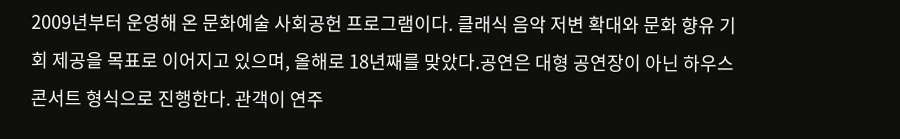2009년부터 운영해 온 문화예술 사회공헌 프로그램이다. 클래식 음악 저변 확대와 문화 향유 기회 제공을 목표로 이어지고 있으며, 올해로 18년째를 맞았다.공연은 대형 공연장이 아닌 하우스 콘서트 형식으로 진행한다. 관객이 연주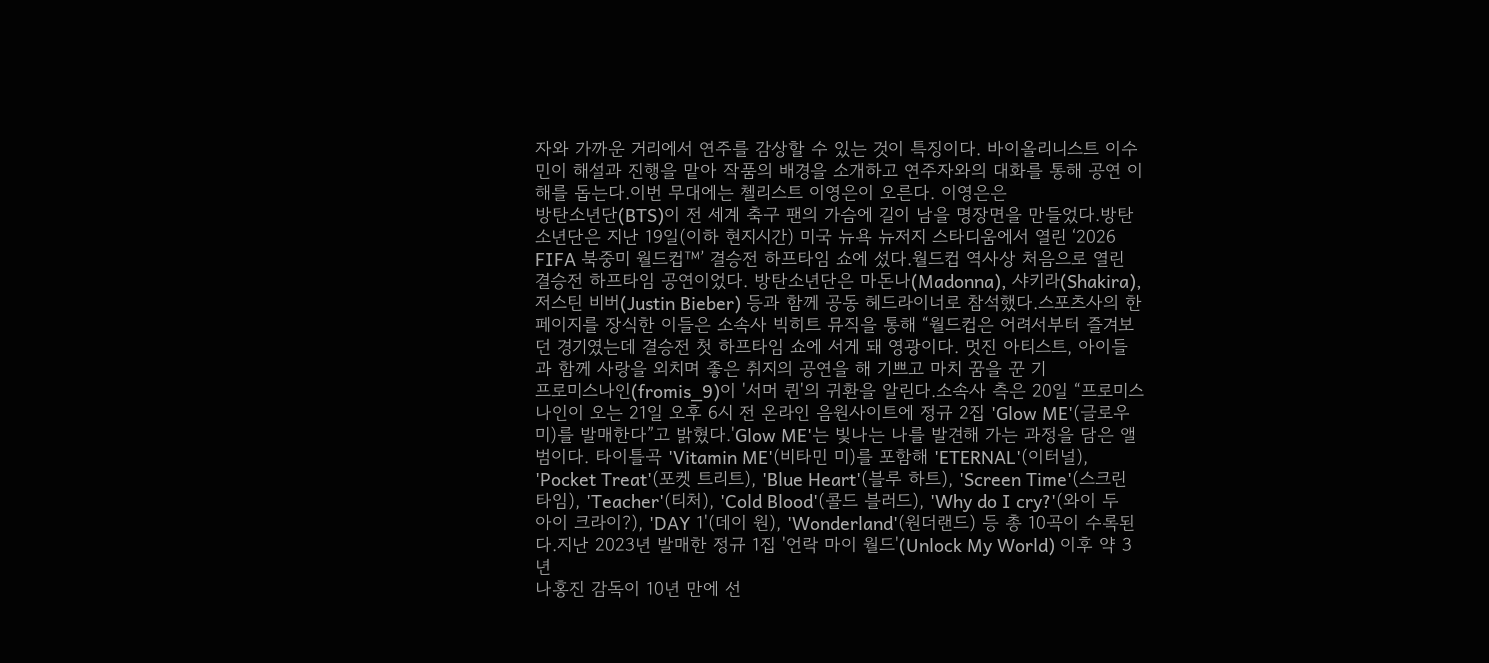자와 가까운 거리에서 연주를 감상할 수 있는 것이 특징이다. 바이올리니스트 이수민이 해설과 진행을 맡아 작품의 배경을 소개하고 연주자와의 대화를 통해 공연 이해를 돕는다.이번 무대에는 첼리스트 이영은이 오른다. 이영은은
방탄소년단(BTS)이 전 세계 축구 팬의 가슴에 길이 남을 명장면을 만들었다.방탄소년단은 지난 19일(이하 현지시간) 미국 뉴욕 뉴저지 스타디움에서 열린 ‘2026 FIFA 북중미 월드컵™’ 결승전 하프타임 쇼에 섰다.월드컵 역사상 처음으로 열린 결승전 하프타임 공연이었다. 방탄소년단은 마돈나(Madonna), 샤키라(Shakira), 저스틴 비버(Justin Bieber) 등과 함께 공동 헤드라이너로 참석했다.스포츠사의 한 페이지를 장식한 이들은 소속사 빅히트 뮤직을 통해 “월드컵은 어려서부터 즐겨보던 경기였는데 결승전 첫 하프타임 쇼에 서게 돼 영광이다. 멋진 아티스트, 아이들과 함께 사랑을 외치며 좋은 취지의 공연을 해 기쁘고 마치 꿈을 꾼 기
프로미스나인(fromis_9)이 '서머 퀸'의 귀환을 알린다.소속사 측은 20일 “프로미스나인이 오는 21일 오후 6시 전 온라인 음원사이트에 정규 2집 'Glow ME'(글로우 미)를 발매한다”고 밝혔다.'Glow ME'는 빛나는 나를 발견해 가는 과정을 담은 앨범이다. 타이틀곡 'Vitamin ME'(비타민 미)를 포함해 'ETERNAL'(이터널), 'Pocket Treat'(포켓 트리트), 'Blue Heart'(블루 하트), 'Screen Time'(스크린 타임), 'Teacher'(티처), 'Cold Blood'(콜드 블러드), 'Why do I cry?'(와이 두 아이 크라이?), 'DAY 1'(데이 원), 'Wonderland'(원더랜드) 등 총 10곡이 수록된다.지난 2023년 발매한 정규 1집 '언락 마이 월드'(Unlock My World) 이후 약 3년
나홍진 감독이 10년 만에 선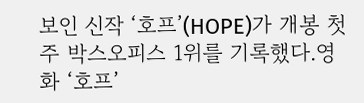보인 신작 ‘호프’(HOPE)가 개봉 첫 주 박스오피스 1위를 기록했다.영화 ‘호프’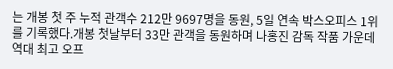는 개봉 첫 주 누적 관객수 212만 9697명을 동원, 5일 연속 박스오피스 1위를 기록했다.개봉 첫날부터 33만 관객을 동원하며 나홍진 감독 작품 가운데 역대 최고 오프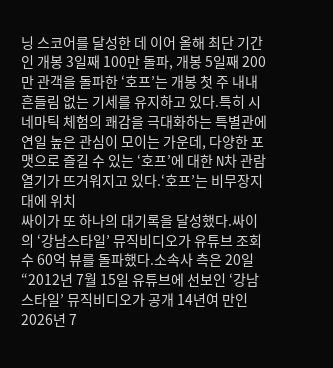닝 스코어를 달성한 데 이어 올해 최단 기간인 개봉 3일째 100만 돌파, 개봉 5일째 200만 관객을 돌파한 ‘호프’는 개봉 첫 주 내내 흔들림 없는 기세를 유지하고 있다.특히 시네마틱 체험의 쾌감을 극대화하는 특별관에 연일 높은 관심이 모이는 가운데, 다양한 포맷으로 즐길 수 있는 ‘호프’에 대한 N차 관람 열기가 뜨거워지고 있다.‘호프’는 비무장지대에 위치
싸이가 또 하나의 대기록을 달성했다.싸이의 ‘강남스타일’ 뮤직비디오가 유튜브 조회수 60억 뷰를 돌파했다.소속사 측은 20일 “2012년 7월 15일 유튜브에 선보인 ‘강남스타일’ 뮤직비디오가 공개 14년여 만인 2026년 7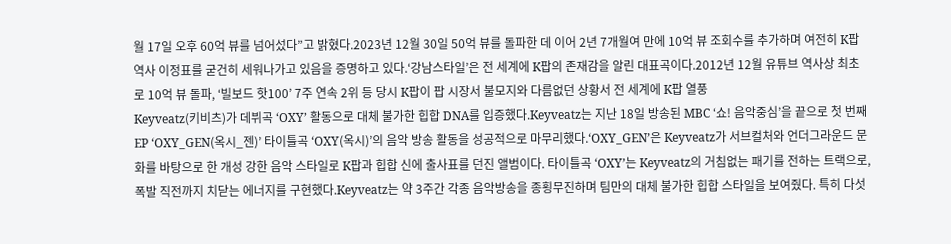월 17일 오후 60억 뷰를 넘어섰다”고 밝혔다.2023년 12월 30일 50억 뷰를 돌파한 데 이어 2년 7개월여 만에 10억 뷰 조회수를 추가하며 여전히 K팝 역사 이정표를 굳건히 세워나가고 있음을 증명하고 있다.‘강남스타일’은 전 세계에 K팝의 존재감을 알린 대표곡이다.2012년 12월 유튜브 역사상 최초로 10억 뷰 돌파, ‘빌보드 핫100’ 7주 연속 2위 등 당시 K팝이 팝 시장서 불모지와 다름없던 상황서 전 세계에 K팝 열풍
Keyveatz(키비츠)가 데뷔곡 ‘OXY’ 활동으로 대체 불가한 힙합 DNA를 입증했다.Keyveatz는 지난 18일 방송된 MBC ‘쇼! 음악중심’을 끝으로 첫 번째 EP ‘OXY_GEN(옥시_젠)’ 타이틀곡 ‘OXY(옥시)’의 음악 방송 활동을 성공적으로 마무리했다.‘OXY_GEN’은 Keyveatz가 서브컬처와 언더그라운드 문화를 바탕으로 한 개성 강한 음악 스타일로 K팝과 힙합 신에 출사표를 던진 앨범이다. 타이틀곡 ‘OXY’는 Keyveatz의 거침없는 패기를 전하는 트랙으로, 폭발 직전까지 치닫는 에너지를 구현했다.Keyveatz는 약 3주간 각종 음악방송을 종횡무진하며 팀만의 대체 불가한 힙합 스타일을 보여줬다. 특히 다섯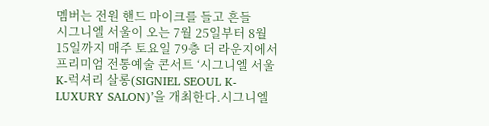멤버는 전원 핸드 마이크를 들고 흔들
시그니엘 서울이 오는 7월 25일부터 8월 15일까지 매주 토요일 79층 더 라운지에서 프리미엄 전통예술 콘서트 ‘시그니엘 서울 K-럭셔리 살롱(SIGNIEL SEOUL K-LUXURY SALON)’을 개최한다.시그니엘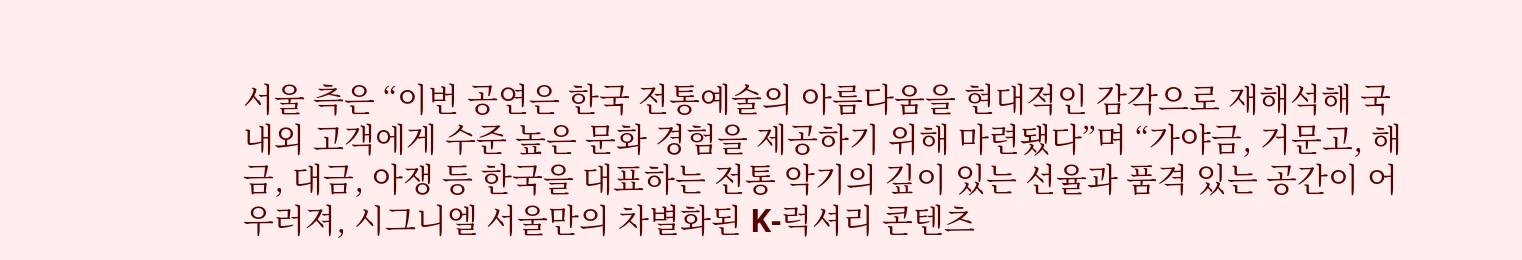서울 측은 “이번 공연은 한국 전통예술의 아름다움을 현대적인 감각으로 재해석해 국내외 고객에게 수준 높은 문화 경험을 제공하기 위해 마련됐다”며 “가야금, 거문고, 해금, 대금, 아쟁 등 한국을 대표하는 전통 악기의 깊이 있는 선율과 품격 있는 공간이 어우러져, 시그니엘 서울만의 차별화된 K-럭셔리 콘텐츠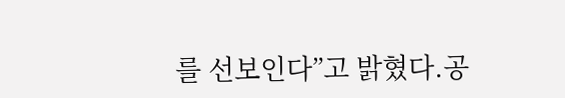를 선보인다”고 밝혔다.공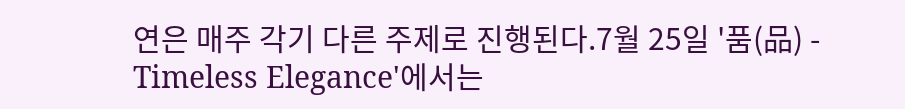연은 매주 각기 다른 주제로 진행된다.7월 25일 '품(品) - Timeless Elegance'에서는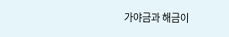가야금과 해금이